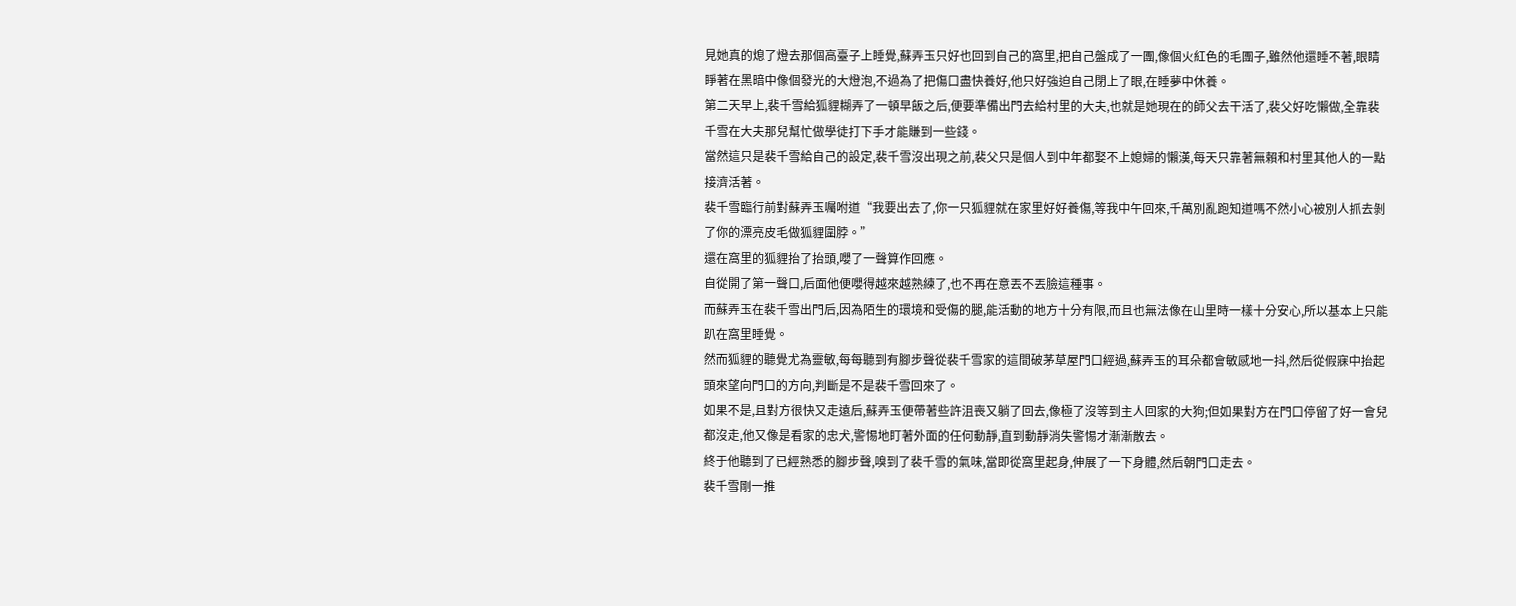見她真的熄了燈去那個高臺子上睡覺,蘇弄玉只好也回到自己的窩里,把自己盤成了一團,像個火紅色的毛團子,雖然他還睡不著,眼睛睜著在黑暗中像個發光的大燈泡,不過為了把傷口盡快養好,他只好強迫自己閉上了眼,在睡夢中休養。
第二天早上,裴千雪給狐貍糊弄了一頓早飯之后,便要準備出門去給村里的大夫,也就是她現在的師父去干活了,裴父好吃懶做,全靠裴千雪在大夫那兒幫忙做學徒打下手才能賺到一些錢。
當然這只是裴千雪給自己的設定,裴千雪沒出現之前,裴父只是個人到中年都娶不上媳婦的懶漢,每天只靠著無賴和村里其他人的一點接濟活著。
裴千雪臨行前對蘇弄玉囑咐道“我要出去了,你一只狐貍就在家里好好養傷,等我中午回來,千萬別亂跑知道嗎不然小心被別人抓去剝了你的漂亮皮毛做狐貍圍脖。”
還在窩里的狐貍抬了抬頭,嚶了一聲算作回應。
自從開了第一聲口,后面他便嚶得越來越熟練了,也不再在意丟不丟臉這種事。
而蘇弄玉在裴千雪出門后,因為陌生的環境和受傷的腿,能活動的地方十分有限,而且也無法像在山里時一樣十分安心,所以基本上只能趴在窩里睡覺。
然而狐貍的聽覺尤為靈敏,每每聽到有腳步聲從裴千雪家的這間破茅草屋門口經過,蘇弄玉的耳朵都會敏感地一抖,然后從假寐中抬起頭來望向門口的方向,判斷是不是裴千雪回來了。
如果不是,且對方很快又走遠后,蘇弄玉便帶著些許沮喪又躺了回去,像極了沒等到主人回家的大狗;但如果對方在門口停留了好一會兒都沒走,他又像是看家的忠犬,警惕地盯著外面的任何動靜,直到動靜消失警惕才漸漸散去。
終于他聽到了已經熟悉的腳步聲,嗅到了裴千雪的氣味,當即從窩里起身,伸展了一下身體,然后朝門口走去。
裴千雪剛一推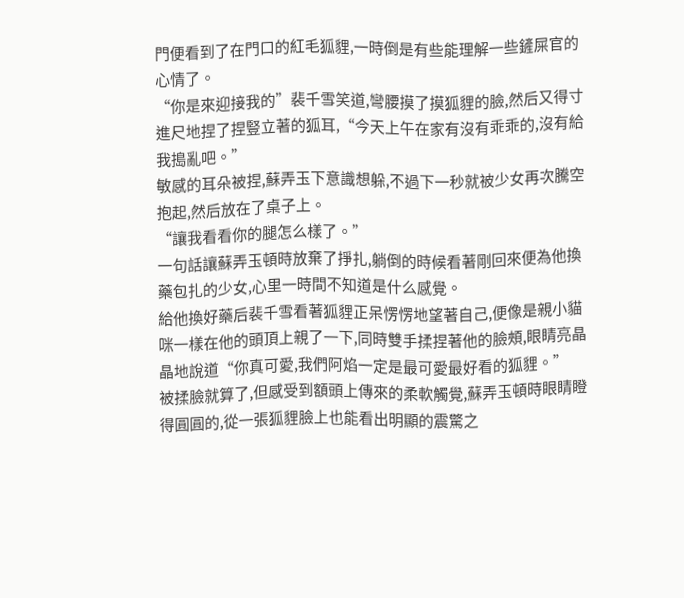門便看到了在門口的紅毛狐貍,一時倒是有些能理解一些鏟屎官的心情了。
“你是來迎接我的”裴千雪笑道,彎腰摸了摸狐貍的臉,然后又得寸進尺地捏了捏豎立著的狐耳,“今天上午在家有沒有乖乖的,沒有給我搗亂吧。”
敏感的耳朵被捏,蘇弄玉下意識想躲,不過下一秒就被少女再次騰空抱起,然后放在了桌子上。
“讓我看看你的腿怎么樣了。”
一句話讓蘇弄玉頓時放棄了掙扎,躺倒的時候看著剛回來便為他換藥包扎的少女,心里一時間不知道是什么感覺。
給他換好藥后裴千雪看著狐貍正呆愣愣地望著自己,便像是親小貓咪一樣在他的頭頂上親了一下,同時雙手揉捏著他的臉頰,眼睛亮晶晶地說道“你真可愛,我們阿焰一定是最可愛最好看的狐貍。”
被揉臉就算了,但感受到額頭上傳來的柔軟觸覺,蘇弄玉頓時眼睛瞪得圓圓的,從一張狐貍臉上也能看出明顯的震驚之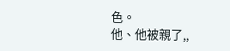色。
他、他被親了,,